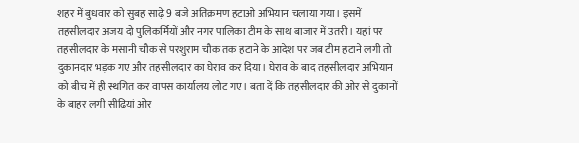शहर में बुधवार को सुबह साढ़े 9 बजे अतिक्रमण हटाओ अभियान चलाया गया। इसमें तहसीलदार अजय दो पुलिकर्मियों और नगर पालिका टीम के साथ बाजार में उतरी। यहां पर तहसीलदार के मसानी चौक से परशुराम चौक तक हटाने के आदेश पर जब टीम हटाने लगी तो दुकानदार भड़क गए और तहसीलदार का घेराव कर दिया। घेराव के बाद तहसीलदार अभियान को बीच में ही स्थगित कर वापस कार्यालय लोट गए। बता दें कि तहसीलदार की ओर से दुकानों के बाहर लगी सीढियां ओर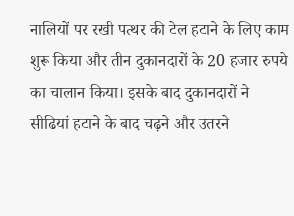नालियों पर रखी पत्थर की टेल हटाने के लिए काम शुरू किया और तीन दुकानदारों के 20 हजार रुपये का चालान किया। इसके बाद दुकानदारों ने सीढियां हटाने के बाद चढ़ने और उतरने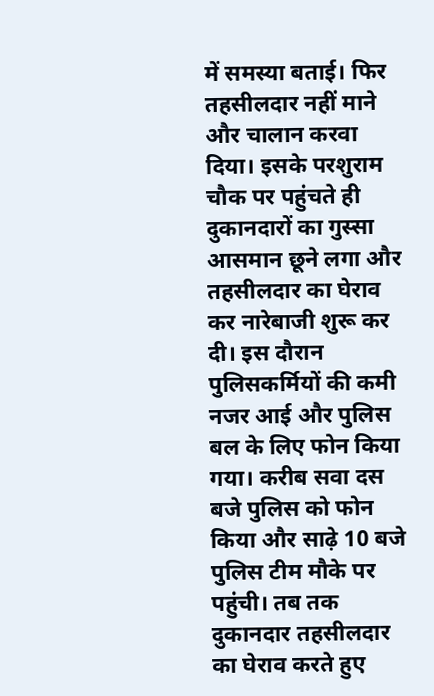में समस्या बताई। फिर तहसीलदार नहीं माने और चालान करवा दिया। इसके परशुराम चौक पर पहुंचते ही दुकानदारों का गुस्सा आसमान छूने लगा और तहसीलदार का घेराव कर नारेबाजी शुरू कर दी। इस दौरान पुलिसकर्मियों की कमी नजर आई और पुलिस बल के लिए फोन किया गया। करीब सवा दस बजे पुलिस को फोन किया और साढ़े 10 बजे पुलिस टीम मौके पर पहुंची। तब तक दुकानदार तहसीलदार का घेराव करते हुए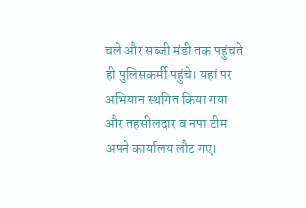चले और सब्जी मंडी तक पहुंचते ही पुलिसकर्मी पहुंचे। यहां पर अभियान स्थगित किया गया और तहसीलदार व नपा टीम अपने कार्यालय लौट गए।